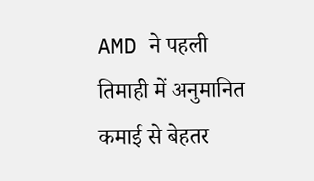AMD ने पहली तिमाही में अनुमानित कमाई से बेहतर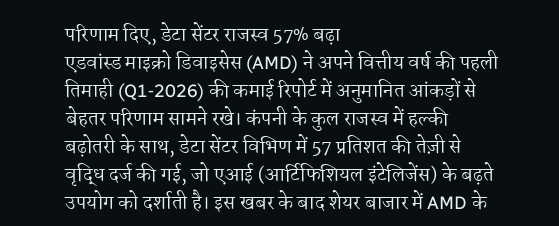परिणाम दिए, डेटा सेंटर राजस्व 57% बढ़ा
एडवांस्ड माइक्रो डिवाइसेस (AMD) ने अपने वित्तीय वर्ष की पहली तिमाही (Q1‑2026) की कमाई रिपोर्ट में अनुमानित आंकड़ों से बेहतर परिणाम सामने रखे। कंपनी के कुल राजस्व में हल्की बढ़ोतरी के साथ, डेटा सेंटर विभिण में 57 प्रतिशत की तेज़ी से वृद्धि दर्ज की गई, जो एआई (आर्टिफिशियल इंटेलिजेंस) के बढ़ते उपयोग को दर्शाती है। इस खबर के बाद शेयर बाजार में AMD के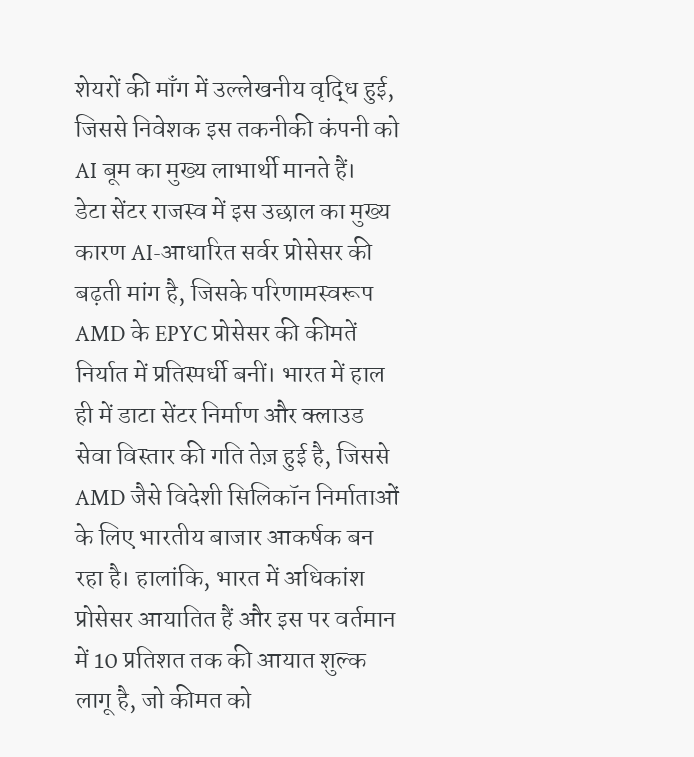शेयरों की माँग में उल्लेखनीय वृद्धि हुई, जिससे निवेशक इस तकनीकी कंपनी को AI बूम का मुख्य लाभार्थी मानते हैं।
डेटा सेंटर राजस्व में इस उछाल का मुख्य कारण AI-आधारित सर्वर प्रोसेसर की बढ़ती मांग है, जिसके परिणामस्वरूप AMD के EPYC प्रोसेसर की कीमतें निर्यात में प्रतिस्पर्धी बनीं। भारत में हाल ही में डाटा सेंटर निर्माण और क्लाउड सेवा विस्तार की गति तेज़ हुई है, जिससे AMD जैसे विदेशी सिलिकॉन निर्माताओं के लिए भारतीय बाजार आकर्षक बन रहा है। हालांकि, भारत में अधिकांश प्रोसेसर आयातित हैं और इस पर वर्तमान में 10 प्रतिशत तक की आयात शुल्क लागू है, जो कीमत को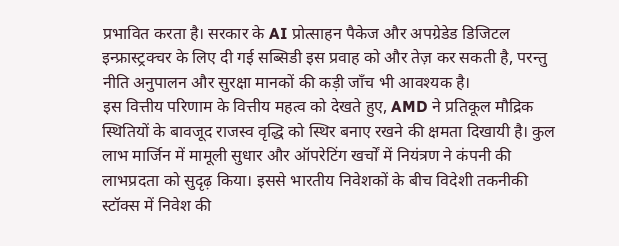प्रभावित करता है। सरकार के AI प्रोत्साहन पैकेज और अपग्रेडेड डिजिटल इन्फ्रास्ट्रक्चर के लिए दी गई सब्सिडी इस प्रवाह को और तेज़ कर सकती है, परन्तु नीति अनुपालन और सुरक्षा मानकों की कड़ी जाँच भी आवश्यक है।
इस वित्तीय परिणाम के वित्तीय महत्व को देखते हुए, AMD ने प्रतिकूल मौद्रिक स्थितियों के बावजूद राजस्व वृद्धि को स्थिर बनाए रखने की क्षमता दिखायी है। कुल लाभ मार्जिन में मामूली सुधार और ऑपरेटिंग खर्चों में नियंत्रण ने कंपनी की लाभप्रदता को सुदृढ़ किया। इससे भारतीय निवेशकों के बीच विदेशी तकनीकी स्टॉक्स में निवेश की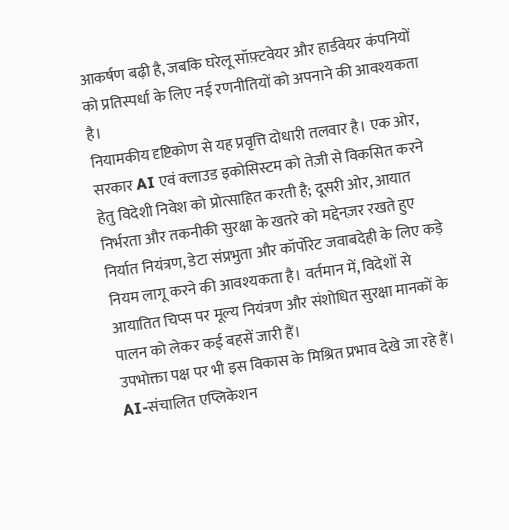आकर्षण बढ़ी है, जबकि घरेलू सॉफ़्टवेयर और हार्डवेयर कंपनियों को प्रतिस्पर्धा के लिए नई रणनीतियों को अपनाने की आवश्यकता है।
नियामकीय दृष्टिकोण से यह प्रवृत्ति दोधारी तलवार है। एक ओर, सरकार AI एवं क्लाउड इकोसिस्टम को तेज़ी से विकसित करने हेतु विदेशी निवेश को प्रोत्साहित करती है; दूसरी ओर, आयात निर्भरता और तकनीकी सुरक्षा के खतरे को मद्देनज़र रखते हुए निर्यात नियंत्रण, डेटा संप्रभुता और कॉर्पोरेट जवाबदेही के लिए कड़े नियम लागू करने की आवश्यकता है। वर्तमान में, विदेशों से आयातित चिप्स पर मूल्य नियंत्रण और संशोधित सुरक्षा मानकों के पालन को लेकर कई बहसें जारी हैं।
उपभोक्ता पक्ष पर भी इस विकास के मिश्रित प्रभाव देखे जा रहे हैं। AI-संचालित एप्लिकेशन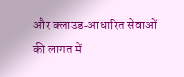और क्लाउड‑आधारित सेवाओं की लागत में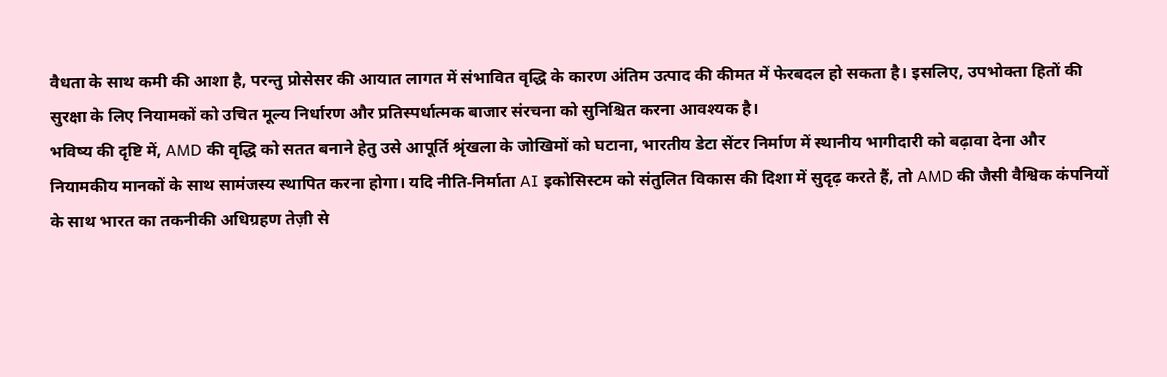वैधता के साथ कमी की आशा है, परन्तु प्रोसेसर की आयात लागत में संभावित वृद्धि के कारण अंतिम उत्पाद की कीमत में फेरबदल हो सकता है। इसलिए, उपभोक्ता हितों की सुरक्षा के लिए नियामकों को उचित मूल्य निर्धारण और प्रतिस्पर्धात्मक बाजार संरचना को सुनिश्चित करना आवश्यक है।
भविष्य की दृष्टि में, AMD की वृद्धि को सतत बनाने हेतु उसे आपूर्ति श्रृंखला के जोखिमों को घटाना, भारतीय डेटा सेंटर निर्माण में स्थानीय भागीदारी को बढ़ावा देना और नियामकीय मानकों के साथ सामंजस्य स्थापित करना होगा। यदि नीति‑निर्माता AI इकोसिस्टम को संतुलित विकास की दिशा में सुदृढ़ करते हैं, तो AMD की जैसी वैश्विक कंपनियों के साथ भारत का तकनीकी अधिग्रहण तेज़ी से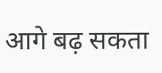आगे बढ़ सकता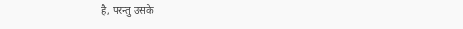है, परन्तु उसके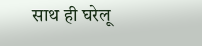साथ ही घरेलू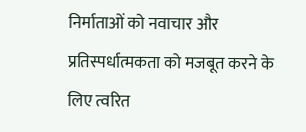निर्माताओं को नवाचार और प्रतिस्पर्धात्मकता को मजबूत करने के लिए त्वरित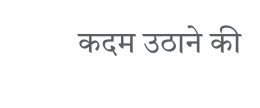कदम उठाने की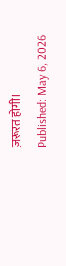ज़रूरत होगी।
Published: May 6, 2026